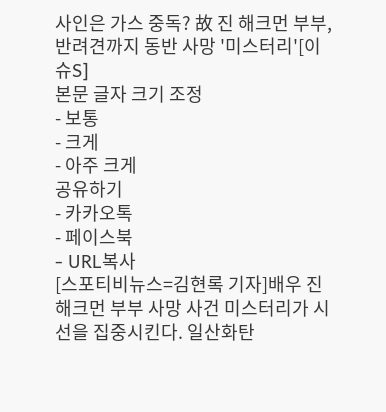사인은 가스 중독? 故 진 해크먼 부부, 반려견까지 동반 사망 '미스터리'[이슈S]
본문 글자 크기 조정
- 보통
- 크게
- 아주 크게
공유하기
- 카카오톡
- 페이스북
- URL복사
[스포티비뉴스=김현록 기자]배우 진 해크먼 부부 사망 사건 미스터리가 시선을 집중시킨다. 일산화탄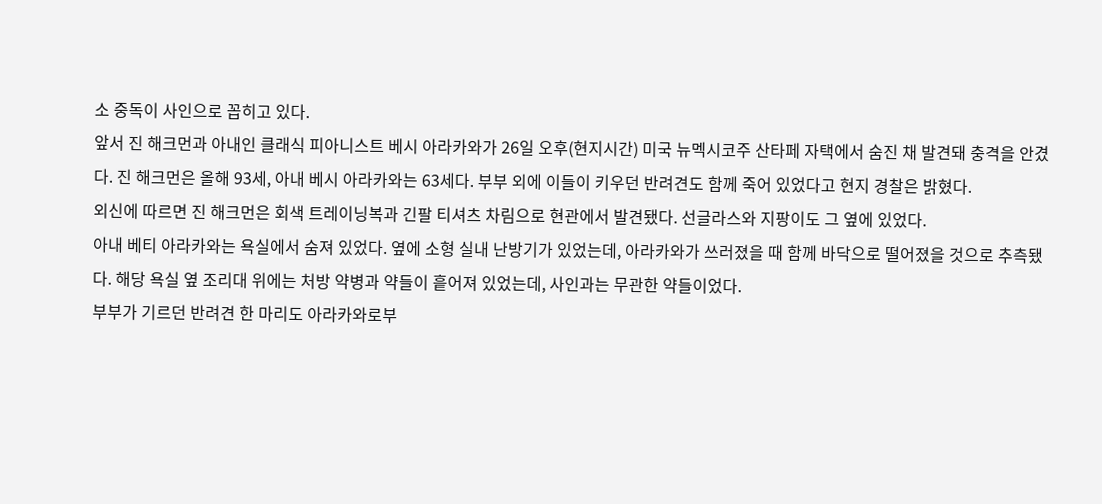소 중독이 사인으로 꼽히고 있다.
앞서 진 해크먼과 아내인 클래식 피아니스트 베시 아라카와가 26일 오후(현지시간) 미국 뉴멕시코주 산타페 자택에서 숨진 채 발견돼 충격을 안겼다. 진 해크먼은 올해 93세, 아내 베시 아라카와는 63세다. 부부 외에 이들이 키우던 반려견도 함께 죽어 있었다고 현지 경찰은 밝혔다.
외신에 따르면 진 해크먼은 회색 트레이닝복과 긴팔 티셔츠 차림으로 현관에서 발견됐다. 선글라스와 지팡이도 그 옆에 있었다.
아내 베티 아라카와는 욕실에서 숨져 있었다. 옆에 소형 실내 난방기가 있었는데, 아라카와가 쓰러졌을 때 함께 바닥으로 떨어졌을 것으로 추측됐다. 해당 욕실 옆 조리대 위에는 처방 약병과 약들이 흩어져 있었는데, 사인과는 무관한 약들이었다.
부부가 기르던 반려견 한 마리도 아라카와로부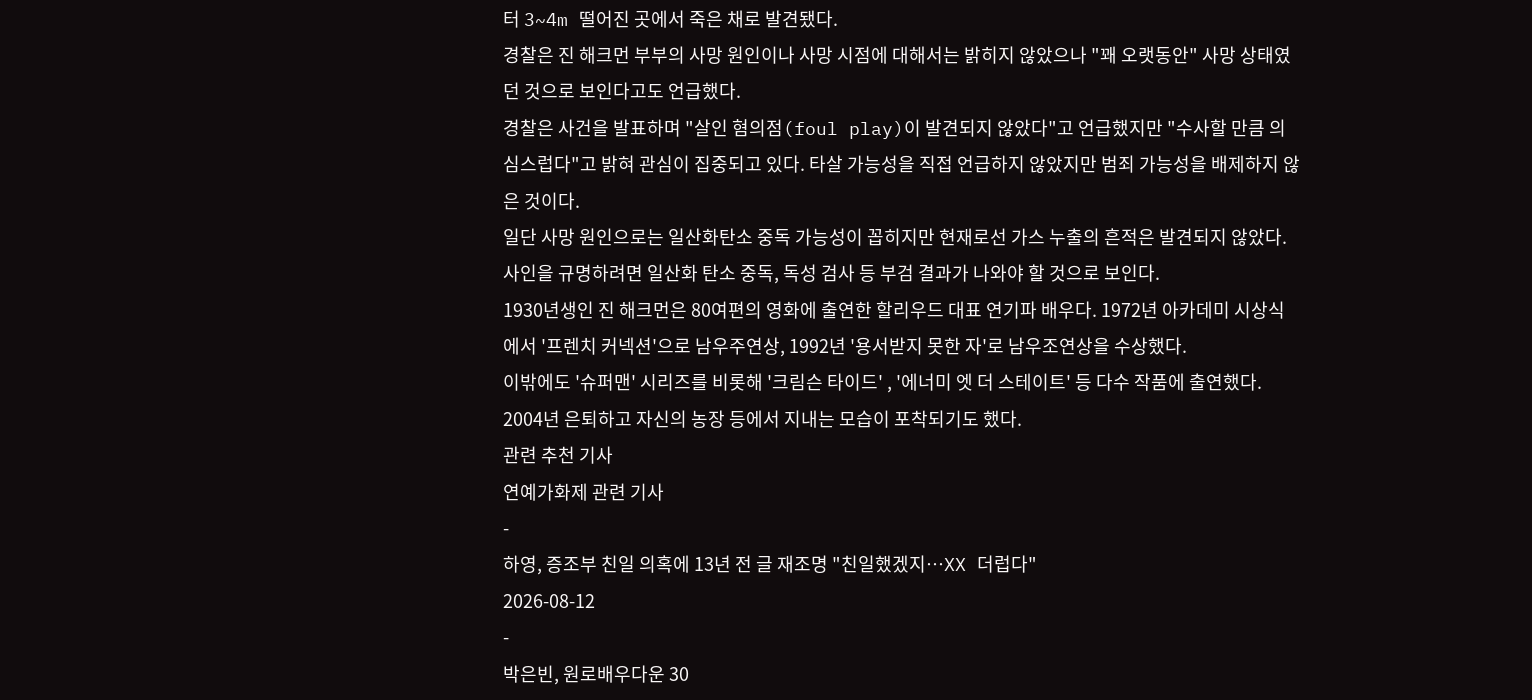터 3~4m 떨어진 곳에서 죽은 채로 발견됐다.
경찰은 진 해크먼 부부의 사망 원인이나 사망 시점에 대해서는 밝히지 않았으나 "꽤 오랫동안" 사망 상태였던 것으로 보인다고도 언급했다.
경찰은 사건을 발표하며 "살인 혐의점(foul play)이 발견되지 않았다"고 언급했지만 "수사할 만큼 의심스럽다"고 밝혀 관심이 집중되고 있다. 타살 가능성을 직접 언급하지 않았지만 범죄 가능성을 배제하지 않은 것이다.
일단 사망 원인으로는 일산화탄소 중독 가능성이 꼽히지만 현재로선 가스 누출의 흔적은 발견되지 않았다. 사인을 규명하려면 일산화 탄소 중독, 독성 검사 등 부검 결과가 나와야 할 것으로 보인다.
1930년생인 진 해크먼은 80여편의 영화에 출연한 할리우드 대표 연기파 배우다. 1972년 아카데미 시상식에서 '프렌치 커넥션'으로 남우주연상, 1992년 '용서받지 못한 자'로 남우조연상을 수상했다.
이밖에도 '슈퍼맨' 시리즈를 비롯해 '크림슨 타이드' , '에너미 엣 더 스테이트' 등 다수 작품에 출연했다. 2004년 은퇴하고 자신의 농장 등에서 지내는 모습이 포착되기도 했다.
관련 추천 기사
연예가화제 관련 기사
-
하영, 증조부 친일 의혹에 13년 전 글 재조명 "친일했겠지…XX 더럽다"
2026-08-12
-
박은빈, 원로배우다운 30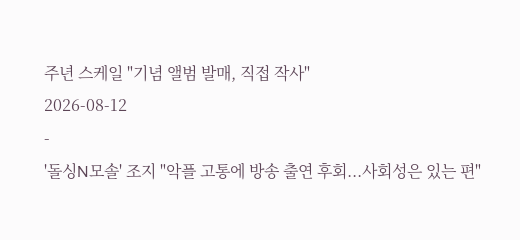주년 스케일 "기념 앨범 발매, 직접 작사"
2026-08-12
-
'돌싱N모솔' 조지 "악플 고통에 방송 출연 후회...사회성은 있는 편"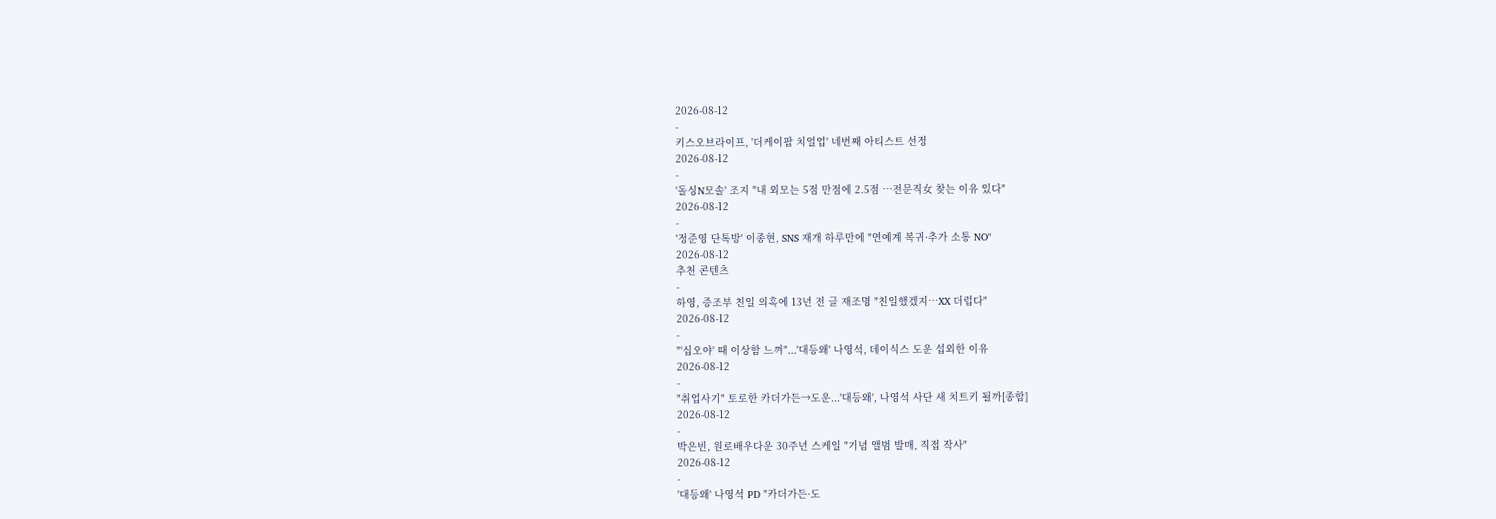2026-08-12
-
키스오브라이프, '더케이팝 치얼업' 네번째 아티스트 선정
2026-08-12
-
'돌싱N모솔' 조지 "내 외모는 5점 만점에 2.5점 …전문직女 찾는 이유 있다"
2026-08-12
-
'정준영 단톡방' 이종현, SNS 재개 하루만에 "연예계 복귀·추가 소통 NO"
2026-08-12
추천 콘텐츠
-
하영, 증조부 친일 의혹에 13년 전 글 재조명 "친일했겠지…XX 더럽다"
2026-08-12
-
"'십오야' 때 이상함 느껴"...'대등왜' 나영석, 데이식스 도운 섭외한 이유
2026-08-12
-
"취업사기" 토로한 카더가든→도운...'대등왜', 나영석 사단 새 치트키 될까[종합]
2026-08-12
-
박은빈, 원로배우다운 30주년 스케일 "기념 앨범 발매, 직접 작사"
2026-08-12
-
'대등왜' 나영석 PD "카더가든·도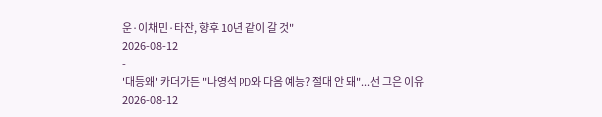운·이채민·타잔, 향후 10년 같이 갈 것"
2026-08-12
-
'대등왜' 카더가든 "나영석 PD와 다음 예능? 절대 안 돼"...선 그은 이유
2026-08-12